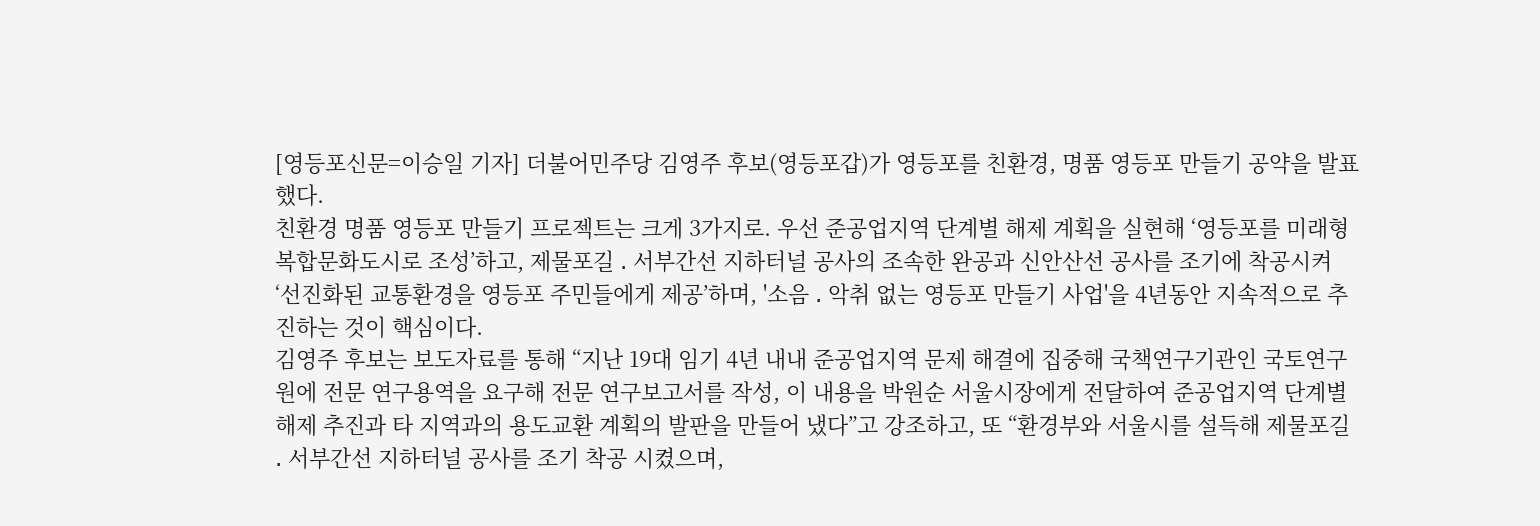[영등포신문=이승일 기자] 더불어민주당 김영주 후보(영등포갑)가 영등포를 친환경, 명품 영등포 만들기 공약을 발표 했다.
친환경 명품 영등포 만들기 프로젝트는 크게 3가지로. 우선 준공업지역 단계별 해제 계획을 실현해 ‘영등포를 미래형 복합문화도시로 조성’하고, 제물포길 ․ 서부간선 지하터널 공사의 조속한 완공과 신안산선 공사를 조기에 착공시켜 ‘선진화된 교통환경을 영등포 주민들에게 제공’하며, '소음 ․ 악취 없는 영등포 만들기 사업'을 4년동안 지속적으로 추진하는 것이 핵심이다.
김영주 후보는 보도자료를 통해 “지난 19대 임기 4년 내내 준공업지역 문제 해결에 집중해 국책연구기관인 국토연구원에 전문 연구용역을 요구해 전문 연구보고서를 작성, 이 내용을 박원순 서울시장에게 전달하여 준공업지역 단계별 해제 추진과 타 지역과의 용도교환 계획의 발판을 만들어 냈다”고 강조하고, 또 “환경부와 서울시를 설득해 제물포길 ․ 서부간선 지하터널 공사를 조기 착공 시켰으며,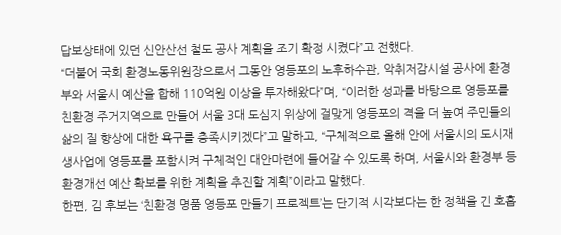답보상태에 있던 신안산선 철도 공사 계획을 조기 확정 시켰다”고 전했다.
“더불어 국회 환경노동위원장으로서 그동안 영등포의 노후하수관, 악취저감시설 공사에 환경부와 서울시 예산을 합해 110억원 이상을 투자해왔다”며, “이러한 성과를 바탕으로 영등포를 친환경 주거지역으로 만들어 서울 3대 도심지 위상에 걸맞게 영등포의 격을 더 높여 주민들의 삶의 질 향상에 대한 욕구를 충족시키겠다”고 말하고, “구체적으로 올해 안에 서울시의 도시재생사업에 영등포를 포함시켜 구체적인 대안마련에 들어갈 수 있도록 하며, 서울시와 환경부 등 환경개선 예산 확보를 위한 계획을 추진할 계획”이라고 말했다.
한편, 김 후보는 ‘친환경 명품 영등포 만들기 프로젝트’는 단기적 시각보다는 한 정책을 긴 호흡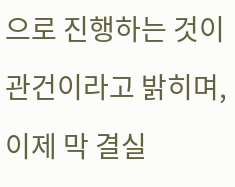으로 진행하는 것이 관건이라고 밝히며, 이제 막 결실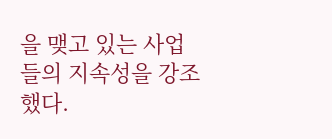을 맺고 있는 사업들의 지속성을 강조했다.